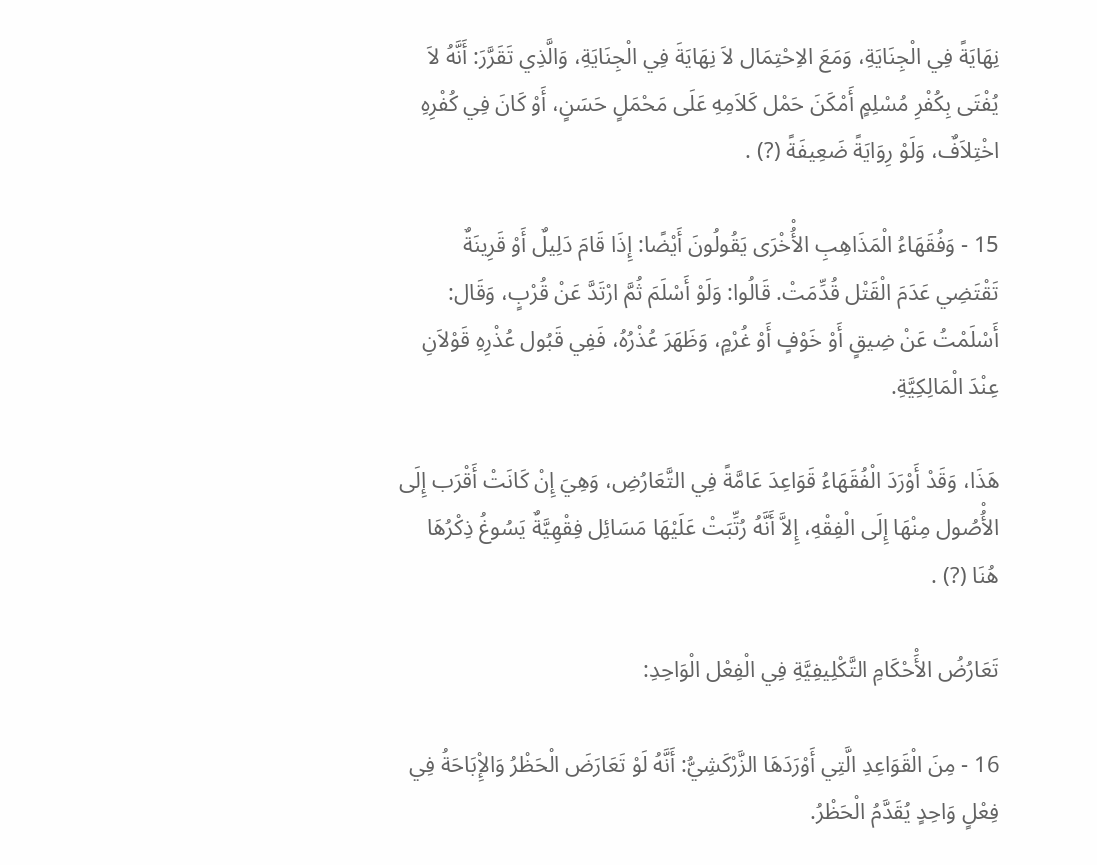نِهَايَةً فِي الْجِنَايَةِ، وَمَعَ الاِحْتِمَال لاَ نِهَايَةَ فِي الْجِنَايَةِ، وَالَّذِي تَقَرَّرَ: أَنَّهُ لاَ يُفْتَى بِكُفْرِ مُسْلِمٍ أَمْكَنَ حَمْل كَلاَمِهِ عَلَى مَحْمَلٍ حَسَنٍ، أَوْ كَانَ فِي كُفْرِهِ اخْتِلاَفٌ، وَلَوْ رِوَايَةً ضَعِيفَةً (?) .

15 - وَفُقَهَاءُ الْمَذَاهِبِ الأُْخْرَى يَقُولُونَ أَيْضًا: إِذَا قَامَ دَلِيلٌ أَوْ قَرِينَةٌ تَقْتَضِي عَدَمَ الْقَتْل قُدِّمَتْ. قَالُوا: وَلَوْ أَسْلَمَ ثُمَّ ارْتَدَّ عَنْ قُرْبٍ، وَقَال: أَسْلَمْتُ عَنْ ضِيقٍ أَوْ خَوْفٍ أَوْ غُرْمٍ، وَظَهَرَ عُذْرُهُ، فَفِي قَبُول عُذْرِهِ قَوْلاَنِ عِنْدَ الْمَالِكِيَّةِ.

هَذَا، وَقَدْ أَوْرَدَ الْفُقَهَاءُ قَوَاعِدَ عَامَّةً فِي التَّعَارُضِ، وَهِيَ إِنْ كَانَتْ أَقْرَب إِلَى الأُْصُول مِنْهَا إِلَى الْفِقْهِ، إِلاَّ أَنَّهُ رُتِّبَتْ عَلَيْهَا مَسَائِل فِقْهِيَّةٌ يَسُوغُ ذِكْرُهَا هُنَا (?) .

تَعَارُضُ الأَْحْكَامِ التَّكْلِيفِيَّةِ فِي الْفِعْل الْوَاحِدِ:

16 - مِنَ الْقَوَاعِدِ الَّتِي أَوْرَدَهَا الزَّرْكَشِيُّ: أَنَّهُ لَوْ تَعَارَضَ الْحَظْرُ وَالإِْبَاحَةُ فِي فِعْلٍ وَاحِدٍ يُقَدَّمُ الْحَظْرُ.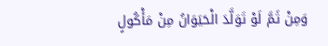وَمِنْ ثَمَّ لَوْ تَوَلَّدَ الْحَيَوَانُ مِنْ مَأْكُولٍ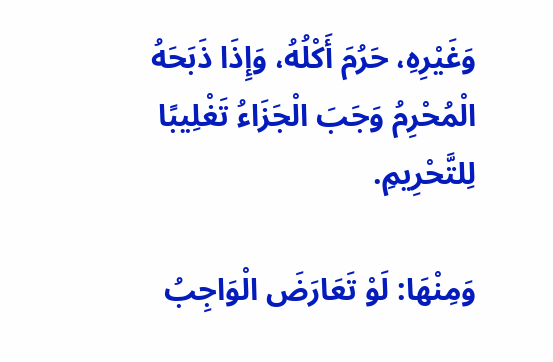وَغَيْرِهِ، حَرُمَ أَكْلُهُ، وَإِذَا ذَبَحَهُ الْمُحْرِمُ وَجَبَ الْجَزَاءُ تَغْلِيبًا لِلتَّحْرِيمِ.

وَمِنْهَا: لَوْ تَعَارَضَ الْوَاجِبُ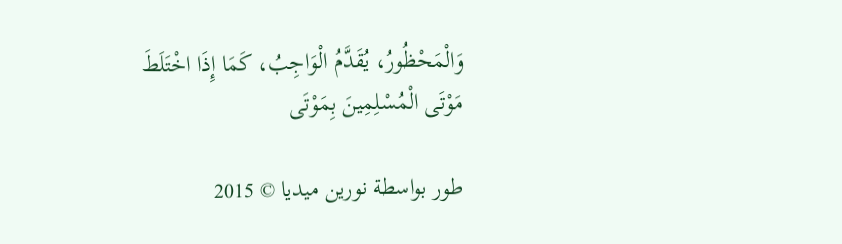وَالْمَحْظُورُ، يُقَدَّمُ الْوَاجِبُ، كَمَا إِذَا اخْتَلَطَ مَوْتَى الْمُسْلِمِينَ بِمَوْتَى

طور بواسطة نورين ميديا © 2015